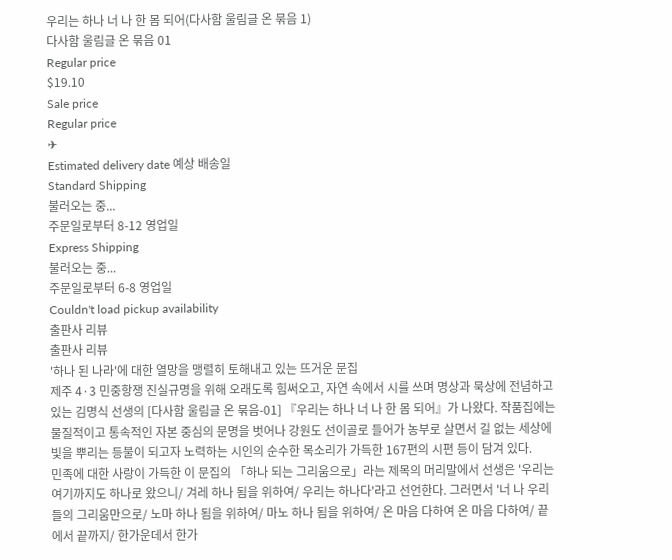우리는 하나 너 나 한 몸 되어(다사함 울림글 온 묶음 1)
다사함 울림글 온 묶음 01
Regular price
$19.10
Sale price
Regular price
✈
Estimated delivery date 예상 배송일
Standard Shipping
불러오는 중...
주문일로부터 8-12 영업일
Express Shipping
불러오는 중...
주문일로부터 6-8 영업일
Couldn't load pickup availability
출판사 리뷰
출판사 리뷰
'하나 된 나라'에 대한 열망을 맹렬히 토해내고 있는 뜨거운 문집
제주 4·3 민중항쟁 진실규명을 위해 오래도록 힘써오고, 자연 속에서 시를 쓰며 명상과 묵상에 전념하고 있는 김명식 선생의 [다사함 울림글 온 묶음-01] 『우리는 하나 너 나 한 몸 되어』가 나왔다. 작품집에는 물질적이고 통속적인 자본 중심의 문명을 벗어나 강원도 선이골로 들어가 농부로 살면서 길 없는 세상에 빛을 뿌리는 등불이 되고자 노력하는 시인의 순수한 목소리가 가득한 167편의 시편 등이 담겨 있다.
민족에 대한 사랑이 가득한 이 문집의 「하나 되는 그리움으로」라는 제목의 머리말에서 선생은 '우리는 여기까지도 하나로 왔으니/ 겨레 하나 됨을 위하여/ 우리는 하나다'라고 선언한다. 그러면서 '너 나 우리들의 그리움만으로/ 노마 하나 됨을 위하여/ 마노 하나 됨을 위하여/ 온 마음 다하여 온 마음 다하여/ 끝에서 끝까지/ 한가운데서 한가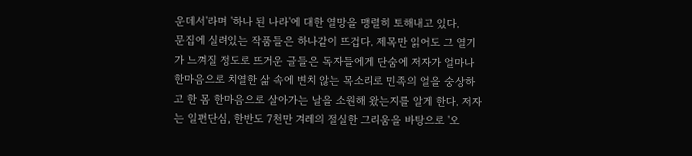운데서'라며 '하나 된 나라'에 대한 열망을 맹렬히 토해내고 있다.
문집에 실려있는 작품들은 하나같이 뜨겁다. 제목만 읽어도 그 열기가 느껴질 정도로 뜨거운 글들은 독자들에게 단숨에 저자가 얼마나 한마음으로 치열한 삶 속에 변치 않는 목소리로 민족의 얼을 숭상하고 한 몸 한마음으로 살아가는 날을 소원해 왔는지를 알게 한다. 저자는 일편단심, 한반도 7천만 겨레의 절실한 그리움을 바탕으로 '오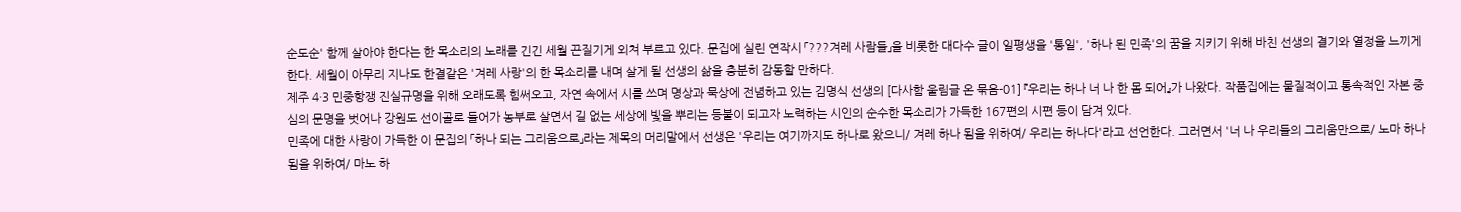순도순' 함께 살아야 한다는 한 목소리의 노래를 긴긴 세월 끈질기게 외쳐 부르고 있다. 문집에 실린 연작시 「???겨레 사람들」을 비롯한 대다수 글이 일평생을 '통일', '하나 된 민족'의 꿈을 지키기 위해 바친 선생의 결기와 열정을 느끼게 한다. 세월이 아무리 지나도 한결같은 '겨레 사랑'의 한 목소리를 내며 살게 될 선생의 삶을 충분히 감동할 만하다.
제주 4·3 민중항쟁 진실규명을 위해 오래도록 힘써오고, 자연 속에서 시를 쓰며 명상과 묵상에 전념하고 있는 김명식 선생의 [다사함 울림글 온 묶음-01] 『우리는 하나 너 나 한 몸 되어』가 나왔다. 작품집에는 물질적이고 통속적인 자본 중심의 문명을 벗어나 강원도 선이골로 들어가 농부로 살면서 길 없는 세상에 빛을 뿌리는 등불이 되고자 노력하는 시인의 순수한 목소리가 가득한 167편의 시편 등이 담겨 있다.
민족에 대한 사랑이 가득한 이 문집의 「하나 되는 그리움으로」라는 제목의 머리말에서 선생은 '우리는 여기까지도 하나로 왔으니/ 겨레 하나 됨을 위하여/ 우리는 하나다'라고 선언한다. 그러면서 '너 나 우리들의 그리움만으로/ 노마 하나 됨을 위하여/ 마노 하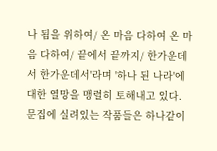나 됨을 위하여/ 온 마음 다하여 온 마음 다하여/ 끝에서 끝까지/ 한가운데서 한가운데서'라며 '하나 된 나라'에 대한 열망을 맹렬히 토해내고 있다.
문집에 실려있는 작품들은 하나같이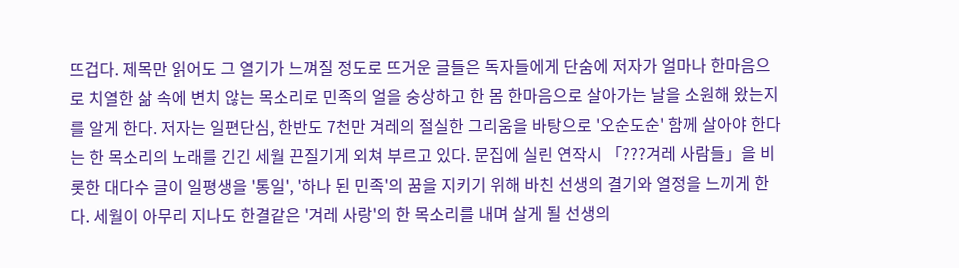뜨겁다. 제목만 읽어도 그 열기가 느껴질 정도로 뜨거운 글들은 독자들에게 단숨에 저자가 얼마나 한마음으로 치열한 삶 속에 변치 않는 목소리로 민족의 얼을 숭상하고 한 몸 한마음으로 살아가는 날을 소원해 왔는지를 알게 한다. 저자는 일편단심, 한반도 7천만 겨레의 절실한 그리움을 바탕으로 '오순도순' 함께 살아야 한다는 한 목소리의 노래를 긴긴 세월 끈질기게 외쳐 부르고 있다. 문집에 실린 연작시 「???겨레 사람들」을 비롯한 대다수 글이 일평생을 '통일', '하나 된 민족'의 꿈을 지키기 위해 바친 선생의 결기와 열정을 느끼게 한다. 세월이 아무리 지나도 한결같은 '겨레 사랑'의 한 목소리를 내며 살게 될 선생의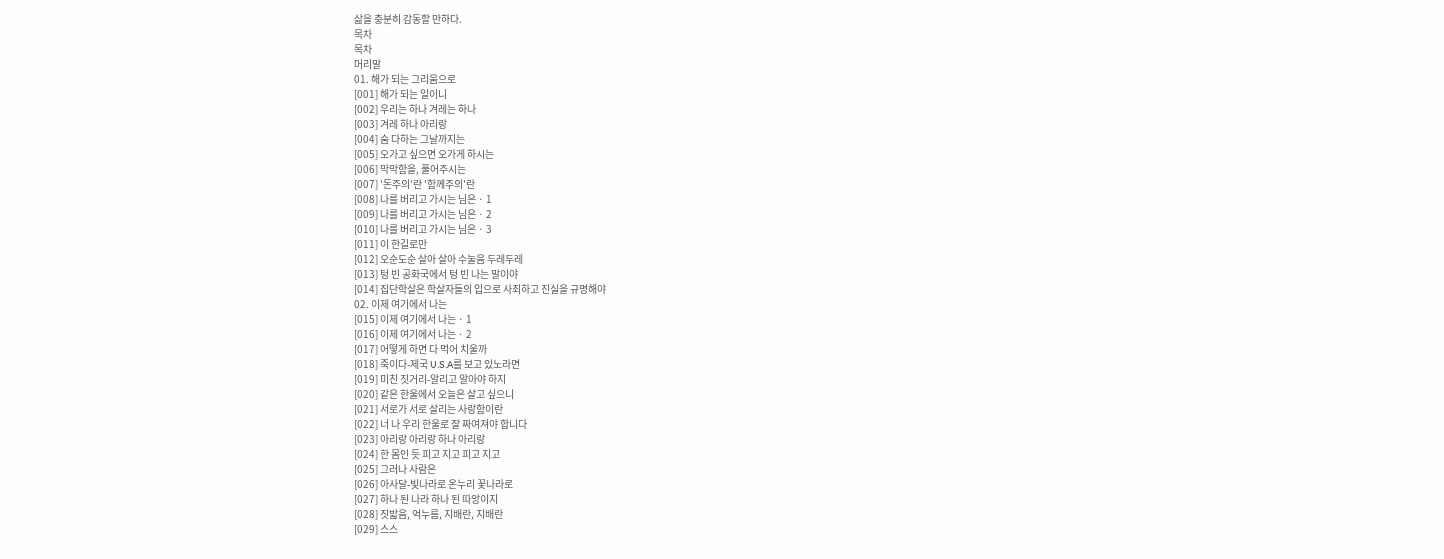삶을 충분히 감동할 만하다.
목차
목차
머리말
01. 해가 되는 그리움으로
[001] 해가 되는 일이니
[002] 우리는 하나 겨레는 하나
[003] 겨레 하나 아리랑
[004] 숨 다하는 그날까지는
[005] 오가고 싶으면 오가게 하시는
[006] 막막함을, 풀어주시는
[007] '돈주의'란 '함께주의'란
[008] 나를 버리고 가시는 님은 · 1
[009] 나를 버리고 가시는 님은 · 2
[010] 나를 버리고 가시는 님은 · 3
[011] 이 한길로만
[012] 오순도순 살아 살아 수눌음 두레두레
[013] 텅 빈 공화국에서 텅 빈 나는 말이야
[014] 집단학살은 학살자들의 입으로 사죄하고 진실을 규명해야
02. 이제 여기에서 나는
[015] 이제 여기에서 나는 · 1
[016] 이제 여기에서 나는 · 2
[017] 어떻게 하면 다 먹어 치울까
[018] 죽이다-제국 U.S.A를 보고 있노라면
[019] 미친 짓거리-알리고 알아야 하지
[020] 같은 한울에서 오늘은 살고 싶으니
[021] 서로가 서로 살리는 사랑함이란
[022] 너 나 우리 한울로 잘 짜여져야 합니다
[023] 아리랑 아리랑 하나 아리랑
[024] 한 몸인 듯 피고 지고 피고 지고
[025] 그러나 사람은
[026] 아사달-빛나라로 온누리 꽃나라로
[027] 하나 된 나라 하나 된 따앙이지
[028] 짓밟음, 억누름, 지배란, 지배란
[029] 스스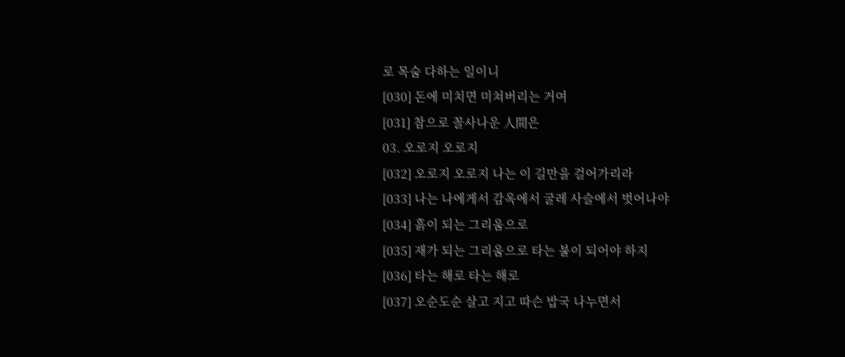로 목숨 다하는 일이니
[030] 돈에 미치면 미쳐버리는 거여
[031] 참으로 꼴사나운 人間은
03. 오로지 오로지
[032] 오로지 오로지 나는 이 길만을 걸어가리라
[033] 나는 나에게서 감옥에서 굴레 사슬에서 벗어나야
[034] 흙이 되는 그리움으로
[035] 재가 되는 그리움으로 타는 불이 되어야 하지
[036] 타는 해로 타는 해로
[037] 오순도순 살고 지고 따슨 밥국 나누면서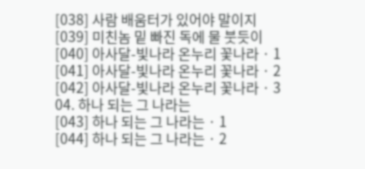[038] 사람 배움터가 있어야 말이지
[039] 미친놈 밑 빠진 독에 물 붓듯이
[040] 아사달-빛나라 온누리 꽃나라 · 1
[041] 아사달-빛나라 온누리 꽃나라 · 2
[042] 아사달-빛나라 온누리 꽃나라 · 3
04. 하나 되는 그 나라는
[043] 하나 되는 그 나라는 · 1
[044] 하나 되는 그 나라는 · 2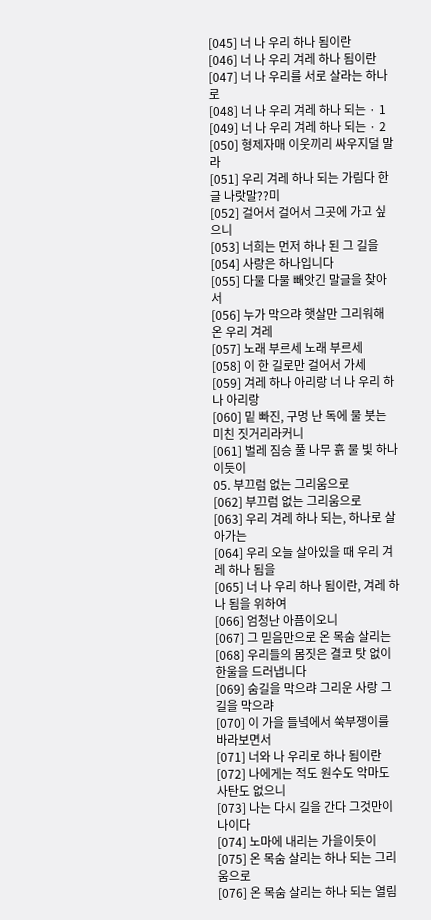[045] 너 나 우리 하나 됨이란
[046] 너 나 우리 겨레 하나 됨이란
[047] 너 나 우리를 서로 살라는 하나로
[048] 너 나 우리 겨레 하나 되는 · 1
[049] 너 나 우리 겨레 하나 되는 · 2
[050] 형제자매 이웃끼리 싸우지덜 말라
[051] 우리 겨레 하나 되는 가림다 한글 나랏말??미
[052] 걸어서 걸어서 그곳에 가고 싶으니
[053] 너희는 먼저 하나 된 그 길을
[054] 사랑은 하나입니다
[055] 다물 다물 빼앗긴 말글을 찾아서
[056] 누가 막으랴 햇살만 그리워해 온 우리 겨레
[057] 노래 부르세 노래 부르세
[058] 이 한 길로만 걸어서 가세
[059] 겨레 하나 아리랑 너 나 우리 하나 아리랑
[060] 밑 빠진, 구멍 난 독에 물 붓는 미친 짓거리라커니
[061] 벌레 짐승 풀 나무 흙 물 빛 하나이듯이
05. 부끄럼 없는 그리움으로
[062] 부끄럼 없는 그리움으로
[063] 우리 겨레 하나 되는, 하나로 살아가는
[064] 우리 오늘 살아있을 때 우리 겨레 하나 됨을
[065] 너 나 우리 하나 됨이란, 겨레 하나 됨을 위하여
[066] 엄청난 아픔이오니
[067] 그 믿음만으로 온 목숨 살리는
[068] 우리들의 몸짓은 결코 탓 없이 한울을 드러냅니다
[069] 숨길을 막으랴 그리운 사랑 그 길을 막으랴
[070] 이 가을 들녘에서 쑥부쟁이를 바라보면서
[071] 너와 나 우리로 하나 됨이란
[072] 나에게는 적도 원수도 악마도 사탄도 없으니
[073] 나는 다시 길을 간다 그것만이 나이다
[074] 노마에 내리는 가을이듯이
[075] 온 목숨 살리는 하나 되는 그리움으로
[076] 온 목숨 살리는 하나 되는 열림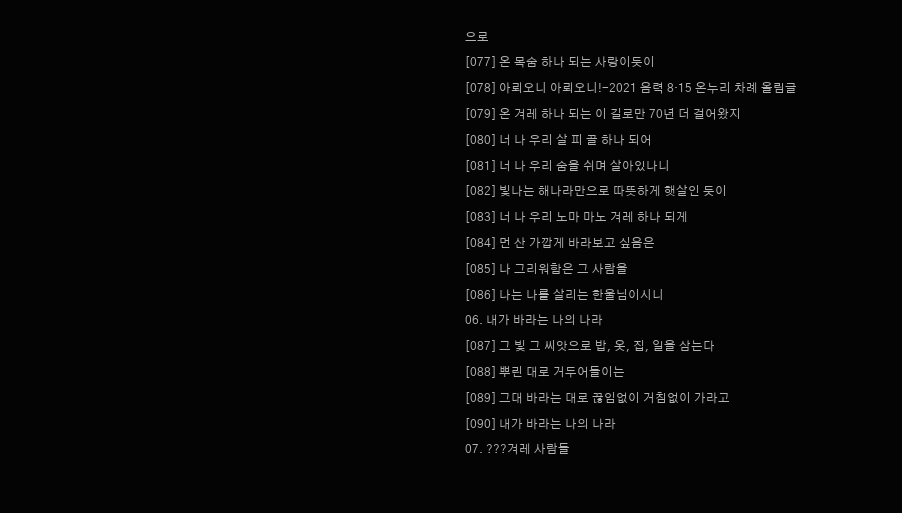으로
[077] 온 목숨 하나 되는 사랑이듯이
[078] 아뢰오니 아뢰오니!-2021 음력 8·15 온누리 차례 올림글
[079] 온 겨레 하나 되는 이 길로만 70년 더 걸어왔지
[080] 너 나 우리 살 피 골 하나 되어
[081] 너 나 우리 숨을 쉬며 살아있나니
[082] 빛나는 해나라만으로 따뜻하게 햇살인 듯이
[083] 너 나 우리 노마 마노 겨레 하나 되게
[084] 먼 산 가깝게 바라보고 싶음은
[085] 나 그리워함은 그 사람을
[086] 나는 나를 살리는 한울님이시니
06. 내가 바라는 나의 나라
[087] 그 빛 그 씨앗으로 밥, 옷, 집, 일을 삼는다
[088] 뿌린 대로 거두어들이는
[089] 그대 바라는 대로 끊임없이 거침없이 가라고
[090] 내가 바라는 나의 나라
07. ???겨레 사람들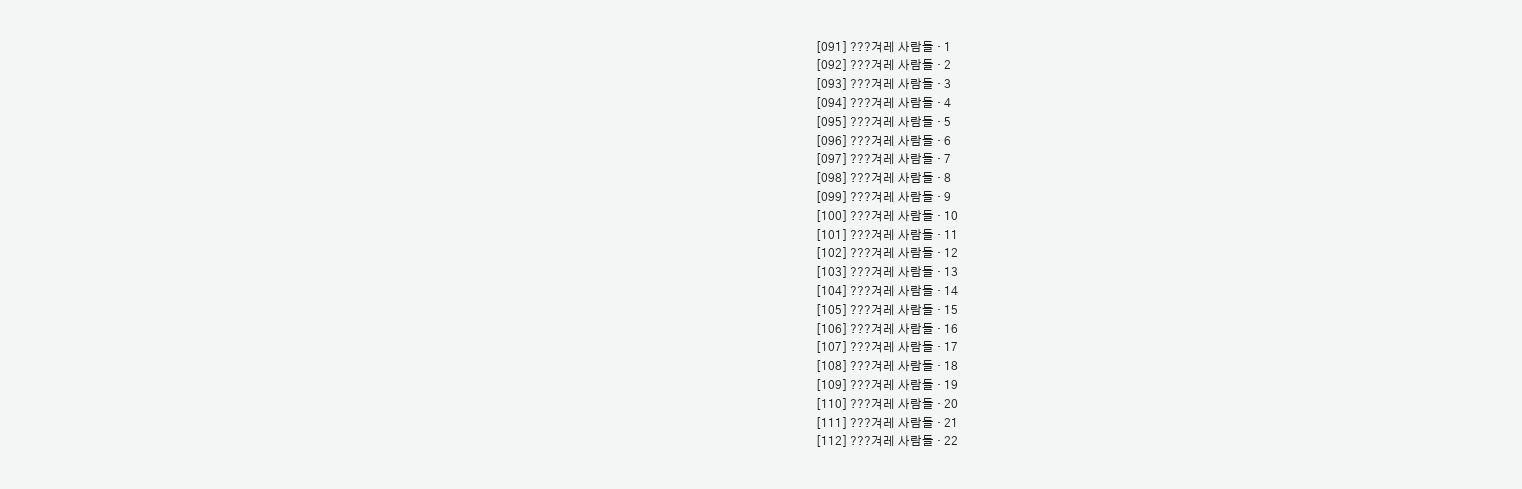[091] ???겨레 사람들 · 1
[092] ???겨레 사람들 · 2
[093] ???겨레 사람들 · 3
[094] ???겨레 사람들 · 4
[095] ???겨레 사람들 · 5
[096] ???겨레 사람들 · 6
[097] ???겨레 사람들 · 7
[098] ???겨레 사람들 · 8
[099] ???겨레 사람들 · 9
[100] ???겨레 사람들 · 10
[101] ???겨레 사람들 · 11
[102] ???겨레 사람들 · 12
[103] ???겨레 사람들 · 13
[104] ???겨레 사람들 · 14
[105] ???겨레 사람들 · 15
[106] ???겨레 사람들 · 16
[107] ???겨레 사람들 · 17
[108] ???겨레 사람들 · 18
[109] ???겨레 사람들 · 19
[110] ???겨레 사람들 · 20
[111] ???겨레 사람들 · 21
[112] ???겨레 사람들 · 22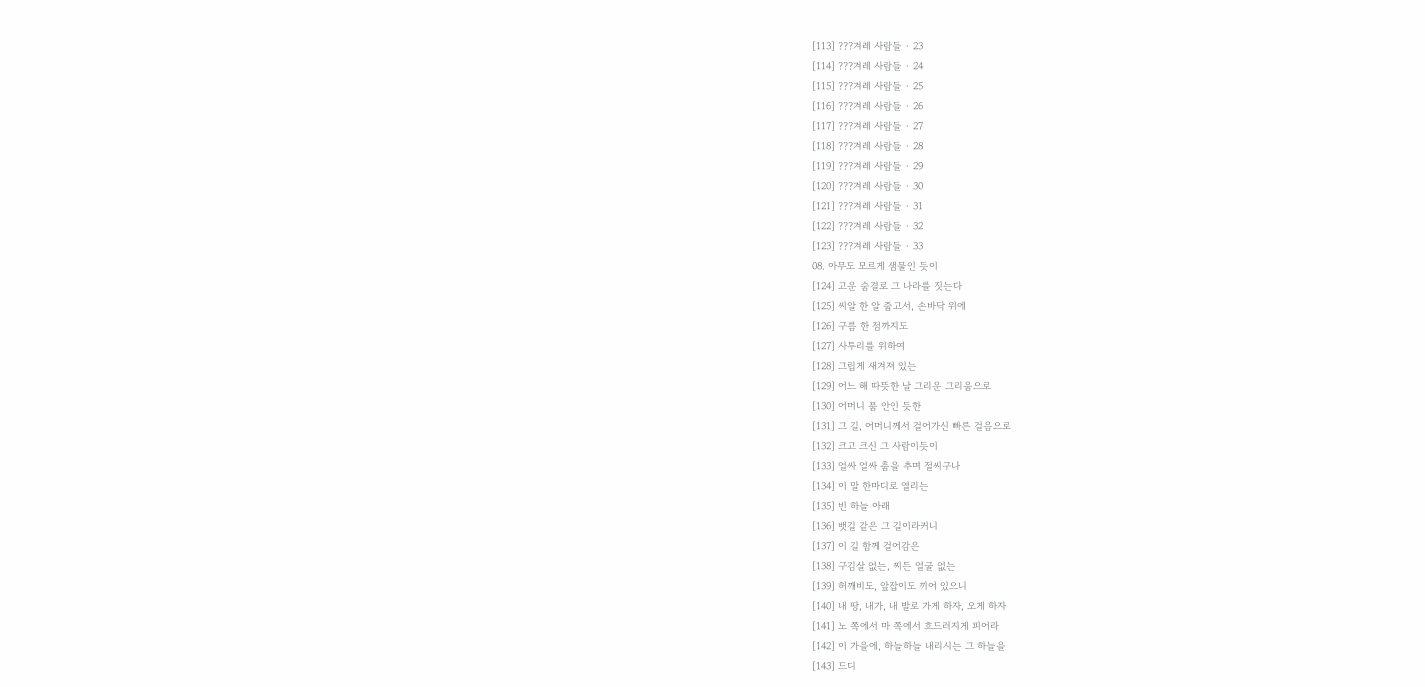[113] ???겨레 사람들 · 23
[114] ???겨레 사람들 · 24
[115] ???겨레 사람들 · 25
[116] ???겨레 사람들 · 26
[117] ???겨레 사람들 · 27
[118] ???겨레 사람들 · 28
[119] ???겨레 사람들 · 29
[120] ???겨레 사람들 · 30
[121] ???겨레 사람들 · 31
[122] ???겨레 사람들 · 32
[123] ???겨레 사람들 · 33
08. 아무도 모르게 샘물인 듯이
[124] 고운 숨결로 그 나라를 짓는다
[125] 씨알 한 알 줍고서, 손바닥 위에
[126] 구름 한 점까지도
[127] 사투리를 위하여
[128] 그립게 새겨져 있는
[129] 어느 해 따뜻한 날 그리운 그리움으로
[130] 어머니 품 안인 듯한
[131] 그 길, 어머니께서 걸어가신 빠른 걸음으로
[132] 크고 크신 그 사람이듯이
[133] 얼싸 얼싸 춤을 추며 절씨구나
[134] 이 말 한마디로 열리는
[135] 빈 하늘 아래
[136] 뱃길 같은 그 길이라커니
[137] 이 길 함께 걸어감은
[138] 구김살 없는, 찌든 얼굴 없는
[139] 허깨비도, 앞잡이도 끼어 있으니
[140] 내 땅, 내가, 내 발로 가게 하자, 오게 하자
[141] 노 쪽에서 마 쪽에서 흐드러지게 피어라
[142] 이 가을에, 하늘하늘 내리시는 그 하늘을
[143] 드디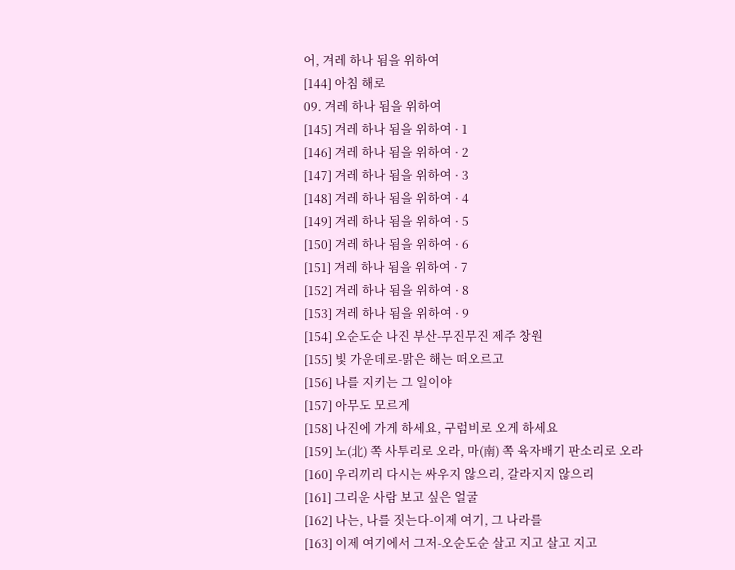어, 겨레 하나 됨을 위하여
[144] 아침 해로
09. 겨레 하나 됨을 위하여
[145] 겨레 하나 됨을 위하여 · 1
[146] 겨레 하나 됨을 위하여 · 2
[147] 겨레 하나 됨을 위하여 · 3
[148] 겨레 하나 됨을 위하여 · 4
[149] 겨레 하나 됨을 위하여 · 5
[150] 겨레 하나 됨을 위하여 · 6
[151] 겨레 하나 됨을 위하여 · 7
[152] 겨레 하나 됨을 위하여 · 8
[153] 겨레 하나 됨을 위하여 · 9
[154] 오순도순 나진 부산-무진무진 제주 창원
[155] 빛 가운데로-맑은 해는 떠오르고
[156] 나를 지키는 그 일이야
[157] 아무도 모르게
[158] 나진에 가게 하세요, 구럼비로 오게 하세요
[159] 노(北) 쪽 사투리로 오라, 마(南) 쪽 육자배기 판소리로 오라
[160] 우리끼리 다시는 싸우지 않으리, 갈라지지 않으리
[161] 그리운 사람 보고 싶은 얼굴
[162] 나는, 나를 짓는다-이제 여기, 그 나라를
[163] 이제 여기에서 그저-오순도순 살고 지고 살고 지고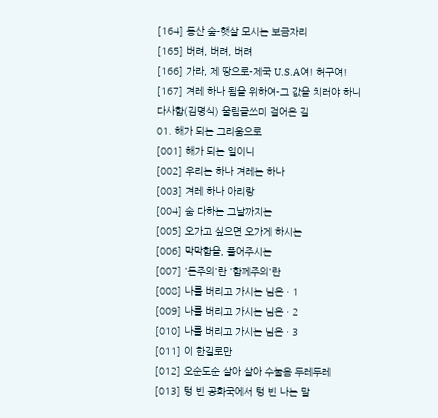[164] 동산 숲-햇살 모시는 보금자리
[165] 버려, 버려, 버려
[166] 가라, 제 땅으로-제국 U.S.A여! 허구여!
[167] 겨레 하나 됨을 위하여-그 값을 치러야 하니
다사함(김명식) 울림글쓰미 걸어온 길
01. 해가 되는 그리움으로
[001] 해가 되는 일이니
[002] 우리는 하나 겨레는 하나
[003] 겨레 하나 아리랑
[004] 숨 다하는 그날까지는
[005] 오가고 싶으면 오가게 하시는
[006] 막막함을, 풀어주시는
[007] '돈주의'란 '함께주의'란
[008] 나를 버리고 가시는 님은 · 1
[009] 나를 버리고 가시는 님은 · 2
[010] 나를 버리고 가시는 님은 · 3
[011] 이 한길로만
[012] 오순도순 살아 살아 수눌음 두레두레
[013] 텅 빈 공화국에서 텅 빈 나는 말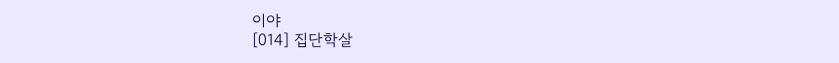이야
[014] 집단학살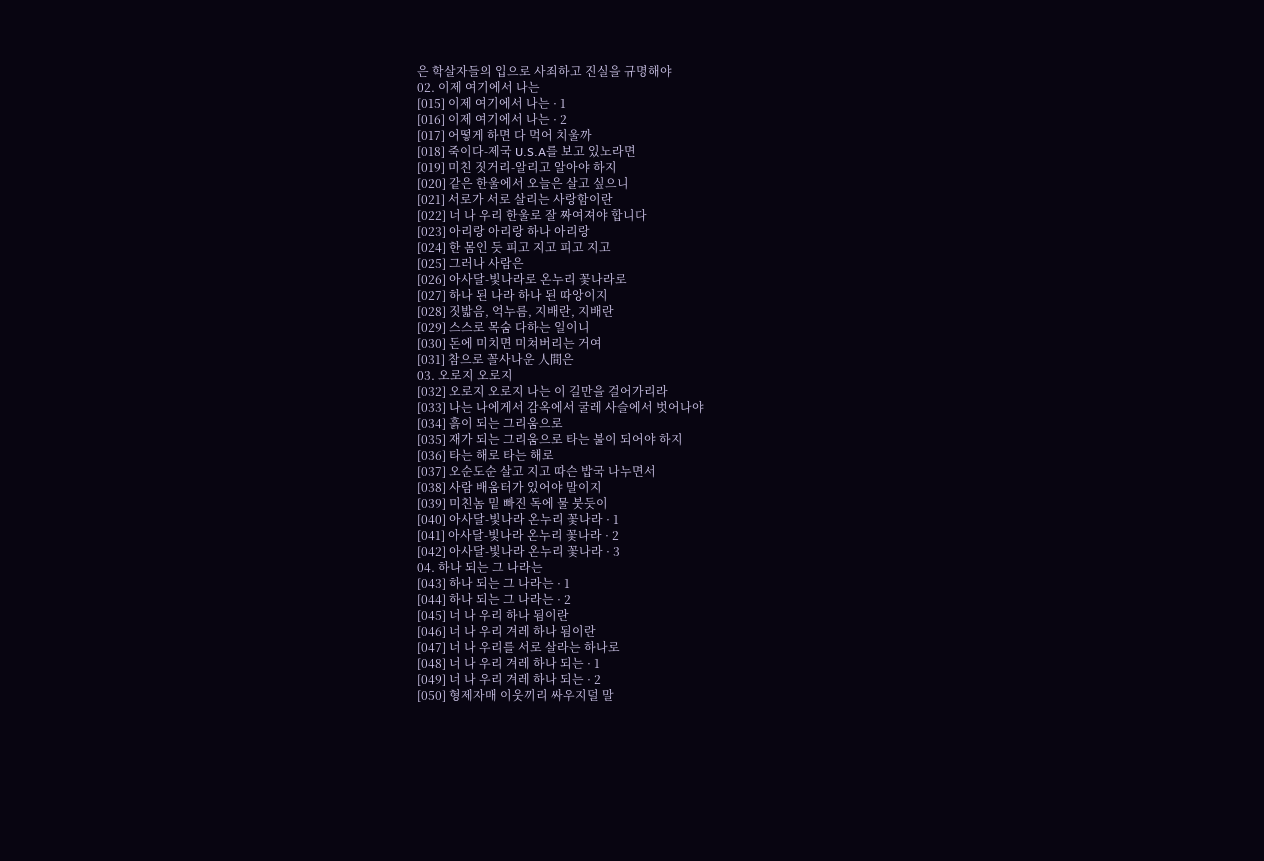은 학살자들의 입으로 사죄하고 진실을 규명해야
02. 이제 여기에서 나는
[015] 이제 여기에서 나는 · 1
[016] 이제 여기에서 나는 · 2
[017] 어떻게 하면 다 먹어 치울까
[018] 죽이다-제국 U.S.A를 보고 있노라면
[019] 미친 짓거리-알리고 알아야 하지
[020] 같은 한울에서 오늘은 살고 싶으니
[021] 서로가 서로 살리는 사랑함이란
[022] 너 나 우리 한울로 잘 짜여져야 합니다
[023] 아리랑 아리랑 하나 아리랑
[024] 한 몸인 듯 피고 지고 피고 지고
[025] 그러나 사람은
[026] 아사달-빛나라로 온누리 꽃나라로
[027] 하나 된 나라 하나 된 따앙이지
[028] 짓밟음, 억누름, 지배란, 지배란
[029] 스스로 목숨 다하는 일이니
[030] 돈에 미치면 미쳐버리는 거여
[031] 참으로 꼴사나운 人間은
03. 오로지 오로지
[032] 오로지 오로지 나는 이 길만을 걸어가리라
[033] 나는 나에게서 감옥에서 굴레 사슬에서 벗어나야
[034] 흙이 되는 그리움으로
[035] 재가 되는 그리움으로 타는 불이 되어야 하지
[036] 타는 해로 타는 해로
[037] 오순도순 살고 지고 따슨 밥국 나누면서
[038] 사람 배움터가 있어야 말이지
[039] 미친놈 밑 빠진 독에 물 붓듯이
[040] 아사달-빛나라 온누리 꽃나라 · 1
[041] 아사달-빛나라 온누리 꽃나라 · 2
[042] 아사달-빛나라 온누리 꽃나라 · 3
04. 하나 되는 그 나라는
[043] 하나 되는 그 나라는 · 1
[044] 하나 되는 그 나라는 · 2
[045] 너 나 우리 하나 됨이란
[046] 너 나 우리 겨레 하나 됨이란
[047] 너 나 우리를 서로 살라는 하나로
[048] 너 나 우리 겨레 하나 되는 · 1
[049] 너 나 우리 겨레 하나 되는 · 2
[050] 형제자매 이웃끼리 싸우지덜 말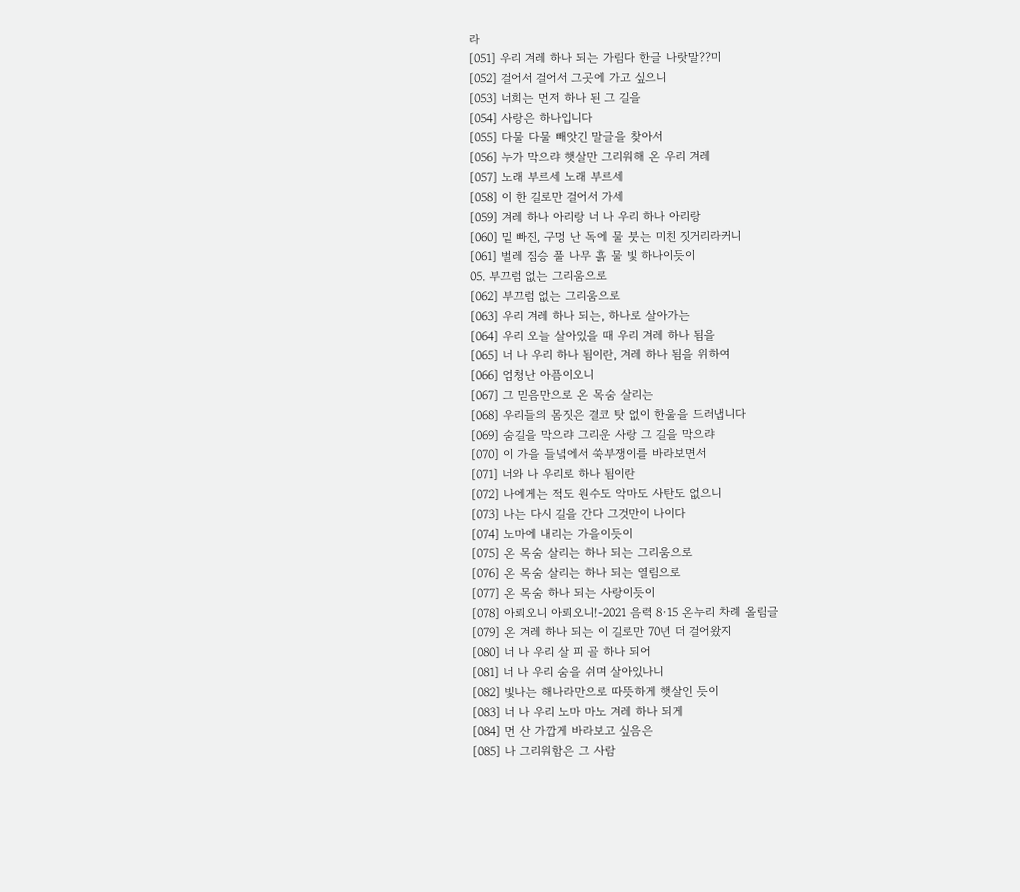라
[051] 우리 겨레 하나 되는 가림다 한글 나랏말??미
[052] 걸어서 걸어서 그곳에 가고 싶으니
[053] 너희는 먼저 하나 된 그 길을
[054] 사랑은 하나입니다
[055] 다물 다물 빼앗긴 말글을 찾아서
[056] 누가 막으랴 햇살만 그리워해 온 우리 겨레
[057] 노래 부르세 노래 부르세
[058] 이 한 길로만 걸어서 가세
[059] 겨레 하나 아리랑 너 나 우리 하나 아리랑
[060] 밑 빠진, 구멍 난 독에 물 붓는 미친 짓거리라커니
[061] 벌레 짐승 풀 나무 흙 물 빛 하나이듯이
05. 부끄럼 없는 그리움으로
[062] 부끄럼 없는 그리움으로
[063] 우리 겨레 하나 되는, 하나로 살아가는
[064] 우리 오늘 살아있을 때 우리 겨레 하나 됨을
[065] 너 나 우리 하나 됨이란, 겨레 하나 됨을 위하여
[066] 엄청난 아픔이오니
[067] 그 믿음만으로 온 목숨 살리는
[068] 우리들의 몸짓은 결코 탓 없이 한울을 드러냅니다
[069] 숨길을 막으랴 그리운 사랑 그 길을 막으랴
[070] 이 가을 들녘에서 쑥부쟁이를 바라보면서
[071] 너와 나 우리로 하나 됨이란
[072] 나에게는 적도 원수도 악마도 사탄도 없으니
[073] 나는 다시 길을 간다 그것만이 나이다
[074] 노마에 내리는 가을이듯이
[075] 온 목숨 살리는 하나 되는 그리움으로
[076] 온 목숨 살리는 하나 되는 열림으로
[077] 온 목숨 하나 되는 사랑이듯이
[078] 아뢰오니 아뢰오니!-2021 음력 8·15 온누리 차례 올림글
[079] 온 겨레 하나 되는 이 길로만 70년 더 걸어왔지
[080] 너 나 우리 살 피 골 하나 되어
[081] 너 나 우리 숨을 쉬며 살아있나니
[082] 빛나는 해나라만으로 따뜻하게 햇살인 듯이
[083] 너 나 우리 노마 마노 겨레 하나 되게
[084] 먼 산 가깝게 바라보고 싶음은
[085] 나 그리워함은 그 사람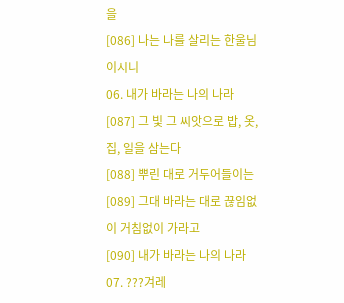을
[086] 나는 나를 살리는 한울님이시니
06. 내가 바라는 나의 나라
[087] 그 빛 그 씨앗으로 밥, 옷, 집, 일을 삼는다
[088] 뿌린 대로 거두어들이는
[089] 그대 바라는 대로 끊임없이 거침없이 가라고
[090] 내가 바라는 나의 나라
07. ???겨레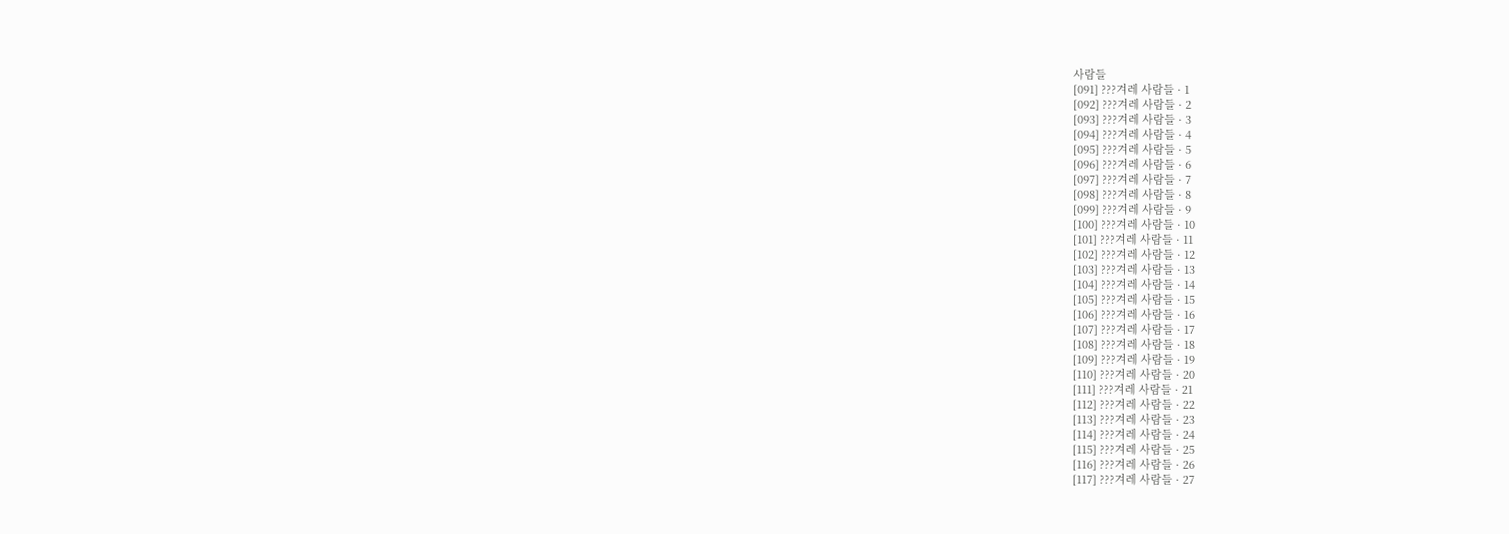사람들
[091] ???겨레 사람들 · 1
[092] ???겨레 사람들 · 2
[093] ???겨레 사람들 · 3
[094] ???겨레 사람들 · 4
[095] ???겨레 사람들 · 5
[096] ???겨레 사람들 · 6
[097] ???겨레 사람들 · 7
[098] ???겨레 사람들 · 8
[099] ???겨레 사람들 · 9
[100] ???겨레 사람들 · 10
[101] ???겨레 사람들 · 11
[102] ???겨레 사람들 · 12
[103] ???겨레 사람들 · 13
[104] ???겨레 사람들 · 14
[105] ???겨레 사람들 · 15
[106] ???겨레 사람들 · 16
[107] ???겨레 사람들 · 17
[108] ???겨레 사람들 · 18
[109] ???겨레 사람들 · 19
[110] ???겨레 사람들 · 20
[111] ???겨레 사람들 · 21
[112] ???겨레 사람들 · 22
[113] ???겨레 사람들 · 23
[114] ???겨레 사람들 · 24
[115] ???겨레 사람들 · 25
[116] ???겨레 사람들 · 26
[117] ???겨레 사람들 · 27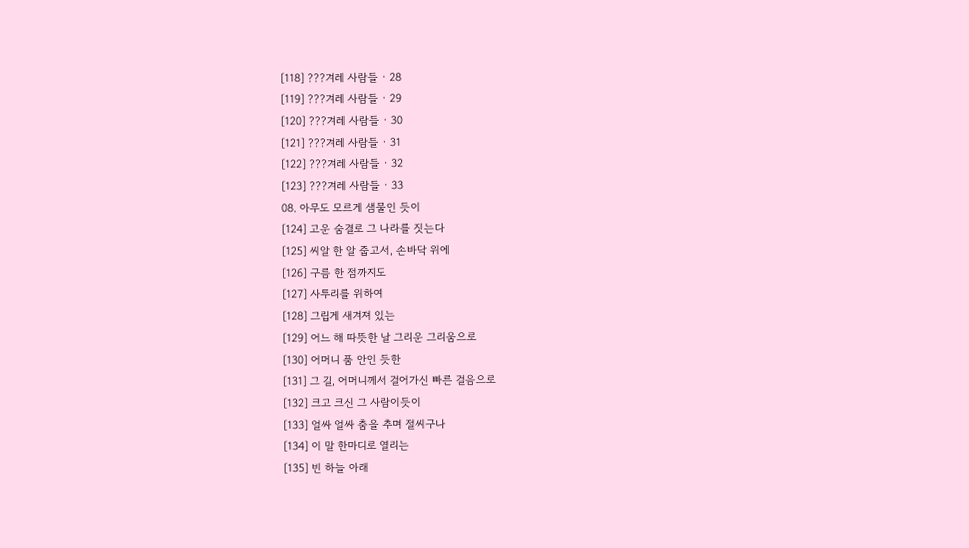[118] ???겨레 사람들 · 28
[119] ???겨레 사람들 · 29
[120] ???겨레 사람들 · 30
[121] ???겨레 사람들 · 31
[122] ???겨레 사람들 · 32
[123] ???겨레 사람들 · 33
08. 아무도 모르게 샘물인 듯이
[124] 고운 숨결로 그 나라를 짓는다
[125] 씨알 한 알 줍고서, 손바닥 위에
[126] 구름 한 점까지도
[127] 사투리를 위하여
[128] 그립게 새겨져 있는
[129] 어느 해 따뜻한 날 그리운 그리움으로
[130] 어머니 품 안인 듯한
[131] 그 길, 어머니께서 걸어가신 빠른 걸음으로
[132] 크고 크신 그 사람이듯이
[133] 얼싸 얼싸 춤을 추며 절씨구나
[134] 이 말 한마디로 열리는
[135] 빈 하늘 아래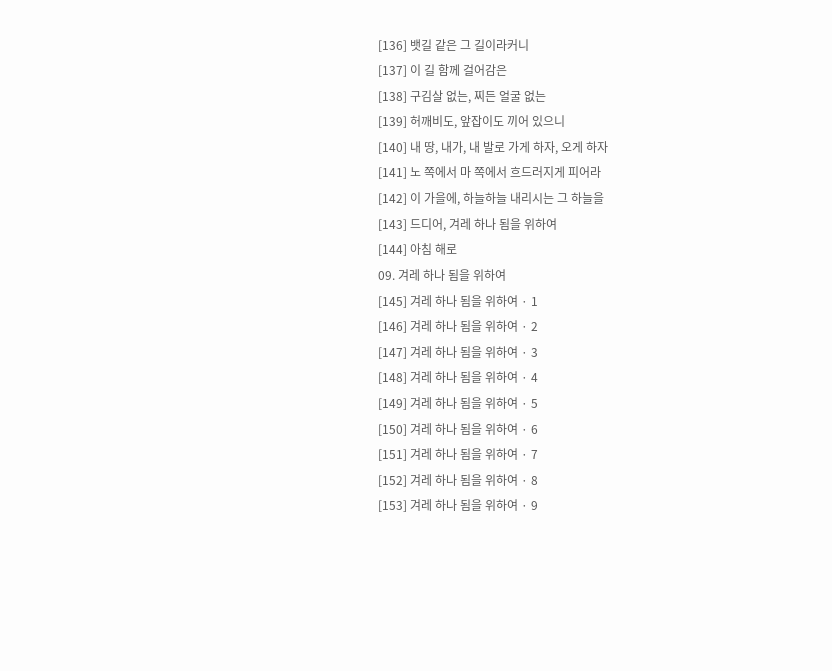[136] 뱃길 같은 그 길이라커니
[137] 이 길 함께 걸어감은
[138] 구김살 없는, 찌든 얼굴 없는
[139] 허깨비도, 앞잡이도 끼어 있으니
[140] 내 땅, 내가, 내 발로 가게 하자, 오게 하자
[141] 노 쪽에서 마 쪽에서 흐드러지게 피어라
[142] 이 가을에, 하늘하늘 내리시는 그 하늘을
[143] 드디어, 겨레 하나 됨을 위하여
[144] 아침 해로
09. 겨레 하나 됨을 위하여
[145] 겨레 하나 됨을 위하여 · 1
[146] 겨레 하나 됨을 위하여 · 2
[147] 겨레 하나 됨을 위하여 · 3
[148] 겨레 하나 됨을 위하여 · 4
[149] 겨레 하나 됨을 위하여 · 5
[150] 겨레 하나 됨을 위하여 · 6
[151] 겨레 하나 됨을 위하여 · 7
[152] 겨레 하나 됨을 위하여 · 8
[153] 겨레 하나 됨을 위하여 · 9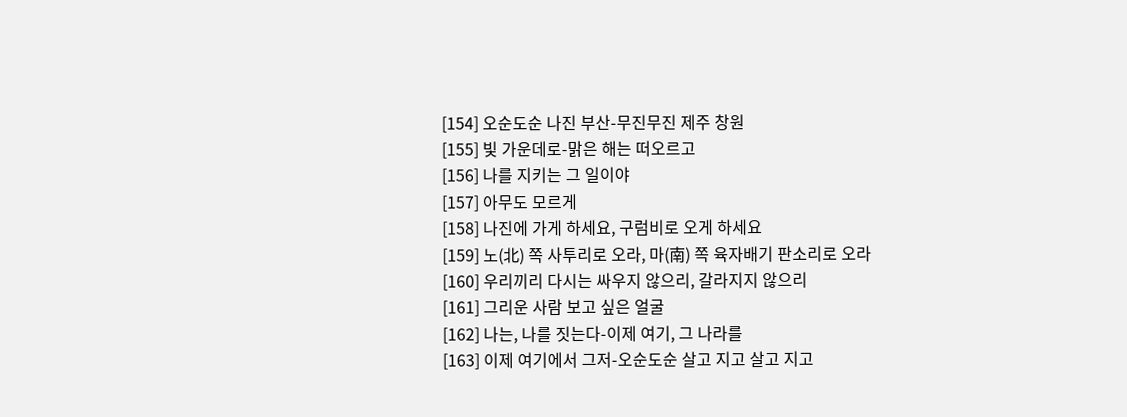[154] 오순도순 나진 부산-무진무진 제주 창원
[155] 빛 가운데로-맑은 해는 떠오르고
[156] 나를 지키는 그 일이야
[157] 아무도 모르게
[158] 나진에 가게 하세요, 구럼비로 오게 하세요
[159] 노(北) 쪽 사투리로 오라, 마(南) 쪽 육자배기 판소리로 오라
[160] 우리끼리 다시는 싸우지 않으리, 갈라지지 않으리
[161] 그리운 사람 보고 싶은 얼굴
[162] 나는, 나를 짓는다-이제 여기, 그 나라를
[163] 이제 여기에서 그저-오순도순 살고 지고 살고 지고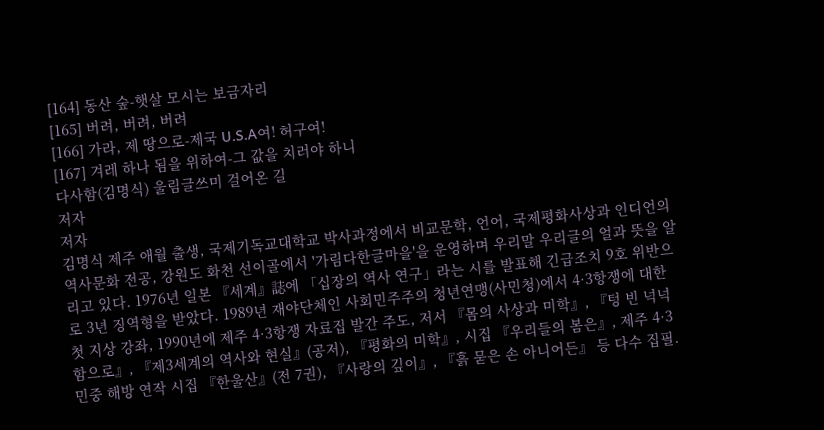[164] 동산 숲-햇살 모시는 보금자리
[165] 버려, 버려, 버려
[166] 가라, 제 땅으로-제국 U.S.A여! 허구여!
[167] 겨레 하나 됨을 위하여-그 값을 치러야 하니
다사함(김명식) 울림글쓰미 걸어온 길
저자
저자
김명식 제주 애월 출생, 국제기독교대학교 박사과정에서 비교문학, 언어, 국제평화사상과 인디언의 역사문화 전공, 강원도 화천 선이골에서 '가림다한글마을'을 운영하며 우리말 우리글의 얼과 뜻을 알리고 있다. 1976년 일본 『세계』誌에 「십장의 역사 연구」라는 시를 발표해 긴급조치 9호 위반으로 3년 징역형을 받았다. 1989년 재야단체인 사회민주주의 청년연맹(사민청)에서 4·3항쟁에 대한 첫 지상 강좌, 1990년에 제주 4·3항쟁 자료집 발간 주도, 저서 『몸의 사상과 미학』, 『텅 빈 넉넉함으로』, 『제3세계의 역사와 현실』(공저), 『평화의 미학』, 시집 『우리들의 봄은』, 제주 4·3 민중 해방 연작 시집 『한울산』(전 7권), 『사랑의 깊이』, 『흙 묻은 손 아니어든』 등 다수 집필.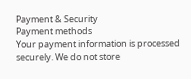Payment & Security
Payment methods
Your payment information is processed securely. We do not store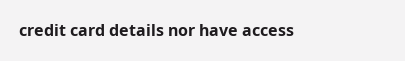credit card details nor have access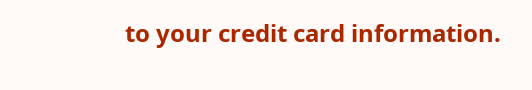to your credit card information.